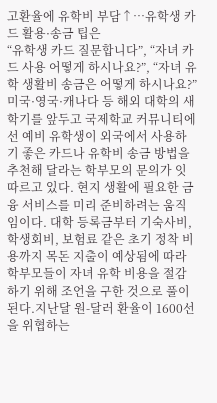고환율에 유학비 부담↑…유학생 카드 활용·송금 팁은
“유학생 카드 질문합니다”, “자녀 카드 사용 어떻게 하시나요?”, “자녀 유학 생활비 송금은 어떻게 하시나요?”미국·영국·캐나다 등 해외 대학의 새 학기를 앞두고 국제학교 커뮤니티에선 예비 유학생이 외국에서 사용하기 좋은 카드나 유학비 송금 방법을 추천해 달라는 학부모의 문의가 잇따르고 있다. 현지 생활에 필요한 금융 서비스를 미리 준비하려는 움직임이다. 대학 등록금부터 기숙사비, 학생회비, 보험료 같은 초기 정착 비용까지 목돈 지출이 예상됨에 따라 학부모들이 자녀 유학 비용을 절감하기 위해 조언을 구한 것으로 풀이된다.지난달 원-달러 환율이 1600선을 위협하는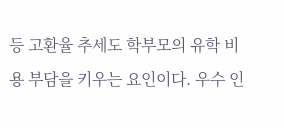등 고환율 추세도 학부모의 유학 비용 부담을 키우는 요인이다. 우수 인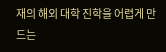재의 해외 대학 진학을 어렵게 만드는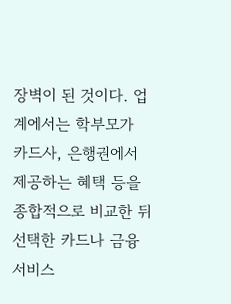장벽이 된 것이다. 업계에서는 학부모가 카드사, 은행권에서 제공하는 혜택 등을 종합적으로 비교한 뒤 선택한 카드나 금융 서비스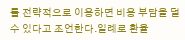를 전략적으로 이용하면 비용 부담을 덜 수 있다고 조언한다.일례로 환율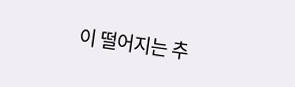이 떨어지는 추